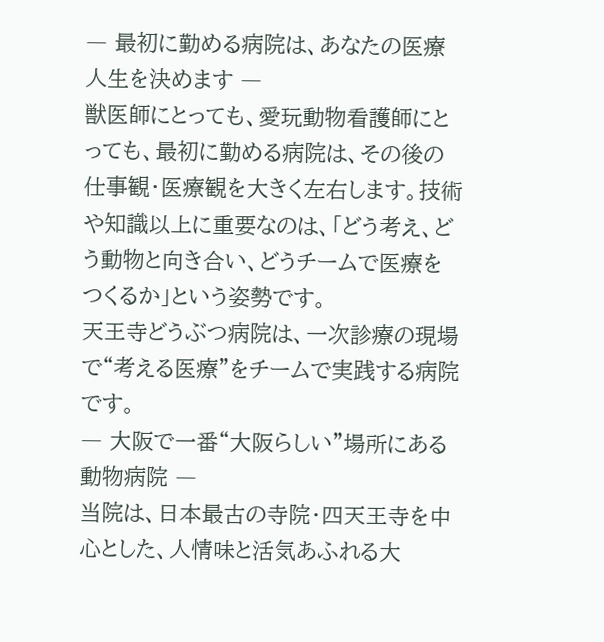― 最初に勤める病院は、あなたの医療人生を決めます ―
獣医師にとっても、愛玩動物看護師にとっても、最初に勤める病院は、その後の仕事観・医療観を大きく左右します。技術や知識以上に重要なのは、「どう考え、どう動物と向き合い、どうチームで医療をつくるか」という姿勢です。
天王寺どうぶつ病院は、一次診療の現場で“考える医療”をチームで実践する病院です。
― 大阪で一番“大阪らしい”場所にある動物病院 ―
当院は、日本最古の寺院・四天王寺を中心とした、人情味と活気あふれる大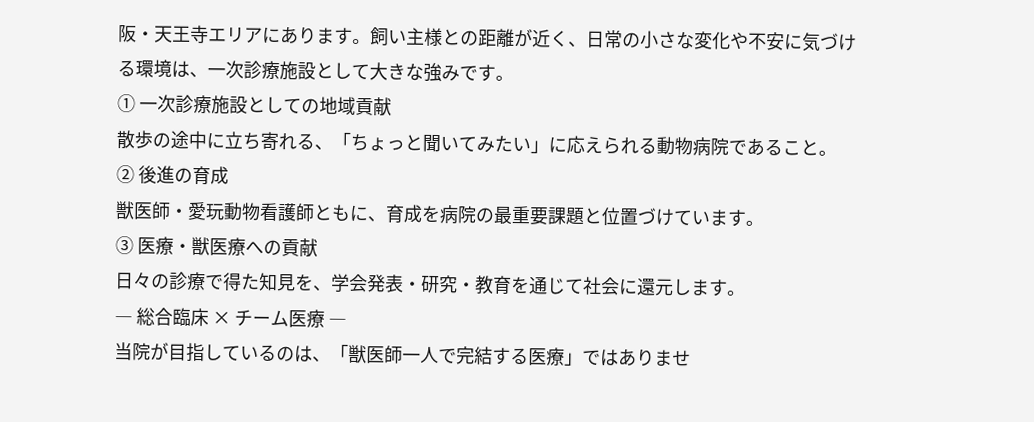阪・天王寺エリアにあります。飼い主様との距離が近く、日常の小さな変化や不安に気づける環境は、一次診療施設として大きな強みです。
① 一次診療施設としての地域貢献
散歩の途中に立ち寄れる、「ちょっと聞いてみたい」に応えられる動物病院であること。
② 後進の育成
獣医師・愛玩動物看護師ともに、育成を病院の最重要課題と位置づけています。
③ 医療・獣医療への貢献
日々の診療で得た知見を、学会発表・研究・教育を通じて社会に還元します。
― 総合臨床 × チーム医療 ―
当院が目指しているのは、「獣医師一人で完結する医療」ではありませ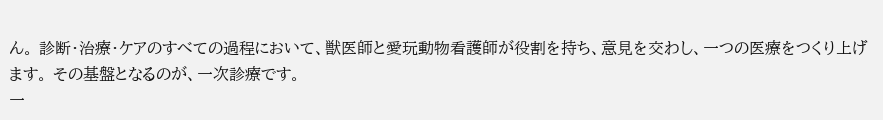ん。 診断・治療・ケアのすべての過程において、獣医師と愛玩動物看護師が役割を持ち、意見を交わし、一つの医療をつくり上げます。 その基盤となるのが、一次診療です。
一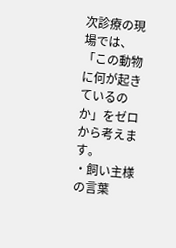次診療の現場では、「この動物に何が起きているのか」をゼロから考えます。
・飼い主様の言葉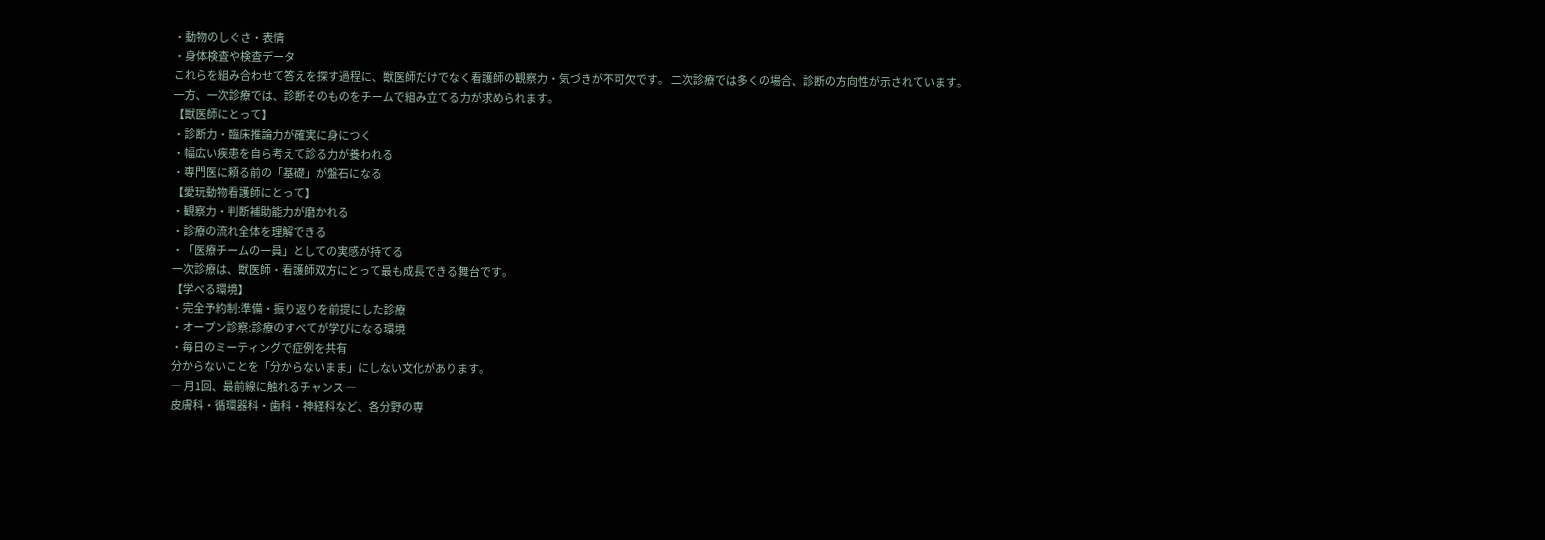・動物のしぐさ・表情
・身体検査や検査データ
これらを組み合わせて答えを探す過程に、獣医師だけでなく看護師の観察力・気づきが不可欠です。 二次診療では多くの場合、診断の方向性が示されています。
一方、一次診療では、診断そのものをチームで組み立てる力が求められます。
【獣医師にとって】
・診断力・臨床推論力が確実に身につく
・幅広い疾患を自ら考えて診る力が養われる
・専門医に頼る前の「基礎」が盤石になる
【愛玩動物看護師にとって】
・観察力・判断補助能力が磨かれる
・診療の流れ全体を理解できる
・「医療チームの一員」としての実感が持てる
一次診療は、獣医師・看護師双方にとって最も成長できる舞台です。
【学べる環境】
・完全予約制:準備・振り返りを前提にした診療
・オープン診察:診療のすべてが学びになる環境
・毎日のミーティングで症例を共有
分からないことを「分からないまま」にしない文化があります。
― 月1回、最前線に触れるチャンス ―
皮膚科・循環器科・歯科・神経科など、各分野の専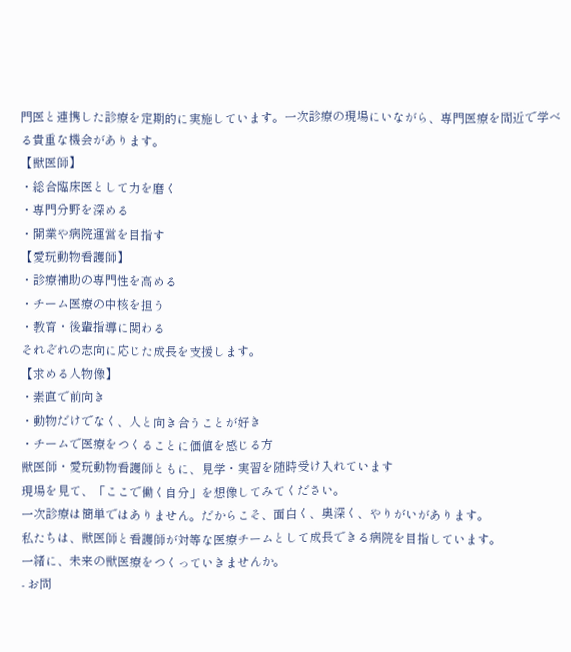門医と連携した診療を定期的に実施しています。一次診療の現場にいながら、専門医療を間近で学べる貴重な機会があります。
【獣医師】
・総合臨床医として力を磨く
・専門分野を深める
・開業や病院運営を目指す
【愛玩動物看護師】
・診療補助の専門性を高める
・チーム医療の中核を担う
・教育・後輩指導に関わる
それぞれの志向に応じた成長を支援します。
【求める人物像】
・素直で前向き
・動物だけでなく、人と向き合うことが好き
・チームで医療をつくることに価値を感じる方
獣医師・愛玩動物看護師ともに、見学・実習を随時受け入れています
現場を見て、「ここで働く自分」を想像してみてください。
一次診療は簡単ではありません。だからこそ、面白く、奥深く、やりがいがあります。
私たちは、獣医師と看護師が対等な医療チームとして成長できる病院を目指しています。
一緒に、未来の獣医療をつくっていきませんか。
- お問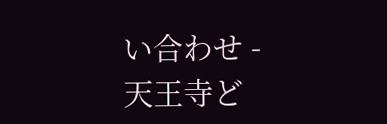い合わせ -
天王寺ど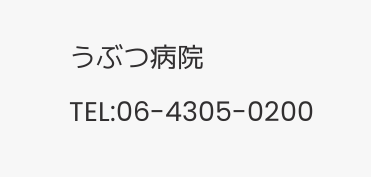うぶつ病院 TEL:06-4305-0200